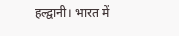हल्द्वानी। भारत में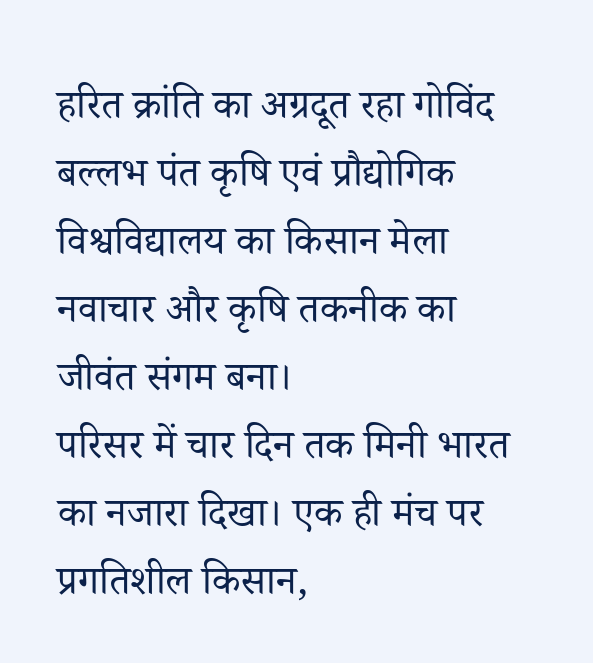हरित क्रांति का अग्रदूत रहा गोविंद बल्लभ पंत कृषि एवं प्रौद्योगिक विश्वविद्यालय का किसान मेला नवाचार और कृषि तकनीक का जीवंत संगम बना।
परिसर में चार दिन तक मिनी भारत का नजारा दिखा। एक ही मंच पर प्रगतिशील किसान,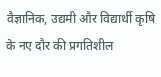वैज्ञानिक, उद्यमी और विद्यार्थी कृषि के नए दौर की प्रगतिशील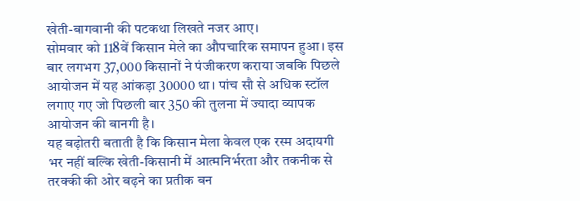खेती-बागवानी की पटकथा लिखते नजर आए।
सोमवार को 118वें किसान मेले का औपचारिक समापन हुआ। इस बार लगभग 37,000 किसानों ने पंजीकरण कराया जबकि पिछले आयोजन में यह आंकड़ा 30000 था। पांच सौ से अधिक स्टॉल लगाए गए जो पिछली बार 350 की तुलना में ज्यादा व्यापक आयोजन की बानगी है।
यह बढ़ोतरी बताती है कि किसान मेला केवल एक रस्म अदायगी भर नहीं बल्कि खेती-किसानी में आत्मनिर्भरता और तकनीक से तरक्की की ओर बढ़ने का प्रतीक बन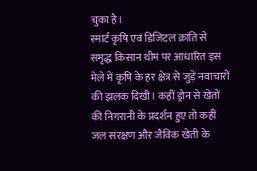चुका है।
स्मार्ट कृषि एवं डिजिटल क्रांति से समृद्ध किसान थीम पर आधारित इस मेले में कृषि के हर क्षेत्र से जुड़े नवाचारों की झलक दिखी। कहीं ड्रोन से खेतों की निगरानी के प्रदर्शन हुए तो कहीं जल संरक्षण और जैविक खेती के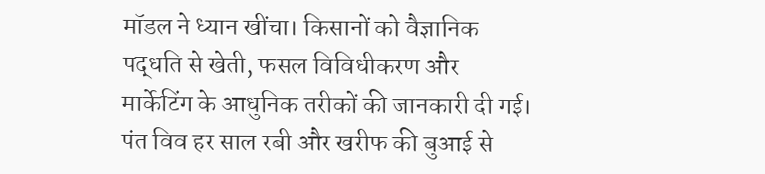मॉडल ने ध्यान खींचा। किसानों को वैज्ञानिक पद्धति से खेती, फसल विविधीकरण और मार्केटिंग के आधुनिक तरीकों की जानकारी दी गई।
पंत विव हर साल रबी और खरीफ की बुआई से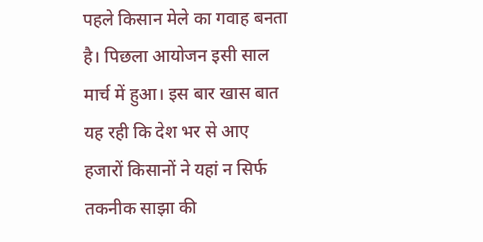पहले किसान मेले का गवाह बनता है। पिछला आयोजन इसी साल मार्च में हुआ। इस बार खास बात यह रही कि देश भर से आए हजारों किसानों ने यहां न सिर्फ तकनीक साझा की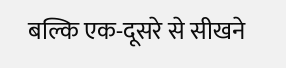बल्कि एक-दूसरे से सीखने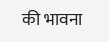की भावना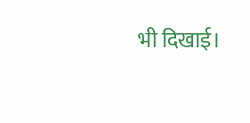भी दिखाई।